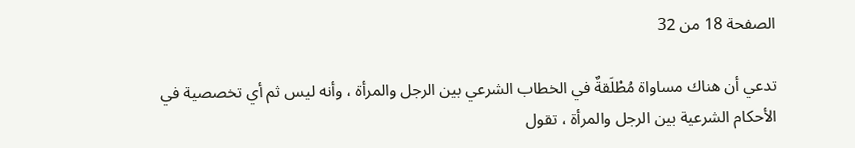الصفحة 18 من 32

تدعي أن هناك مساواة مُطْلَقةٌ في الخطاب الشرعي بين الرجل والمرأة ، وأنه ليس ثم أي تخصصية في الأحكام الشرعية بين الرجل والمرأة ، تقول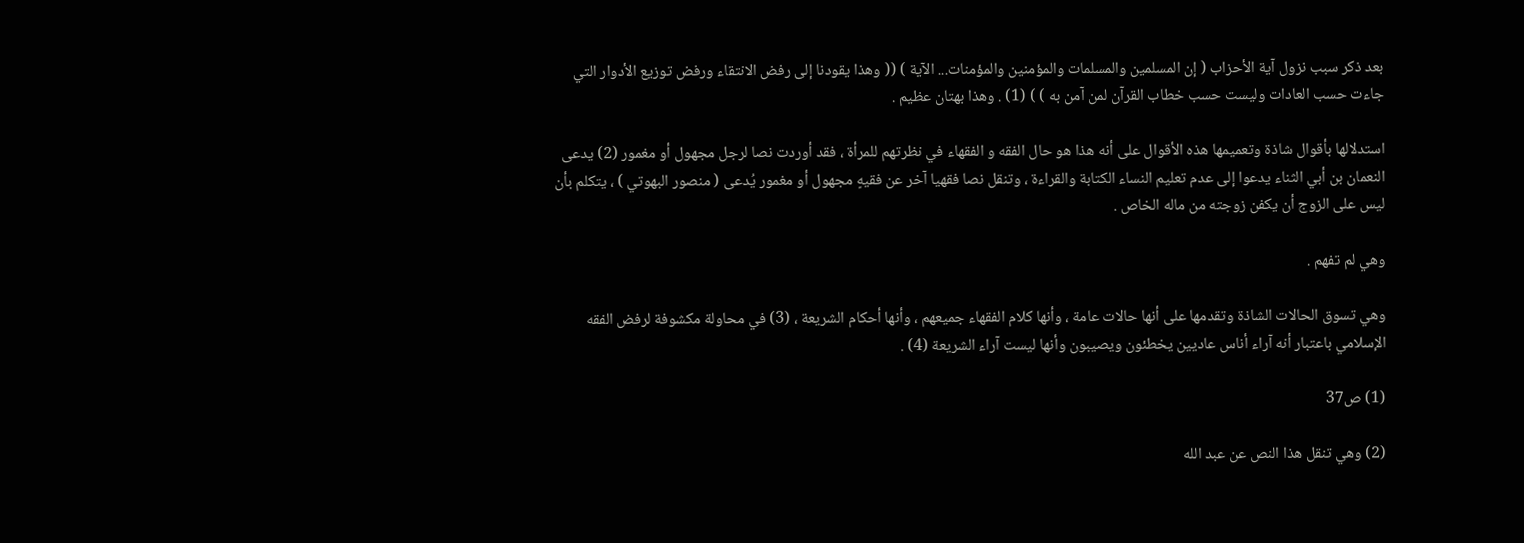بعد ذكر سبب نزول آية الأحزاب ( إن المسلمين والمسلمات والمؤمنين والمؤمنات... الآية ) (( وهذا يقودنا إلى رفض الانتقاء ورفض توزيع الأدوار التي جاءت حسب العادات وليست حسب خطاب القرآن لمن آمن به ) ) (1) . وهذا بهتان عظيم .

استدلالها بأقوال شاذة وتعميمها هذه الأقوال على أنه هذا هو حال الفقه و الفقهاء في نظرتهم للمرأة ، فقد أوردت نصا لرجل مجهول أو مغمور (2) يدعى النعمان بن أبي الثناء يدعوا إلى عدم تعليم النساء الكتابة والقراءة ، وتنقل نصا فقهيا آخر عن فقيهٍ مجهول أو مغمور يُدعى ( منصور البهوتي ) ، يتكلم بأن ليس على الزوج أن يكفن زوجته من ماله الخاص .

وهي لم تفهم .

وهي تسوق الحالات الشاذة وتقدمها على أنها حالات عامة ، وأنها كلام الفقهاء جميعهم ، وأنها أحكام الشريعة ، (3) في محاولة مكشوفة لرفض الفقه الإسلامي باعتبار أنه آراء أناس عاديين يخطئون ويصيبون وأنها ليست آراء الشريعة (4) .

(1) ص37

(2) وهي تنقل هذا النص عن عبد الله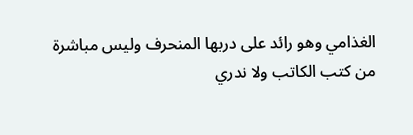الغذامي وهو رائد على دربها المنحرف وليس مباشرة من كتب الكاتب ولا ندري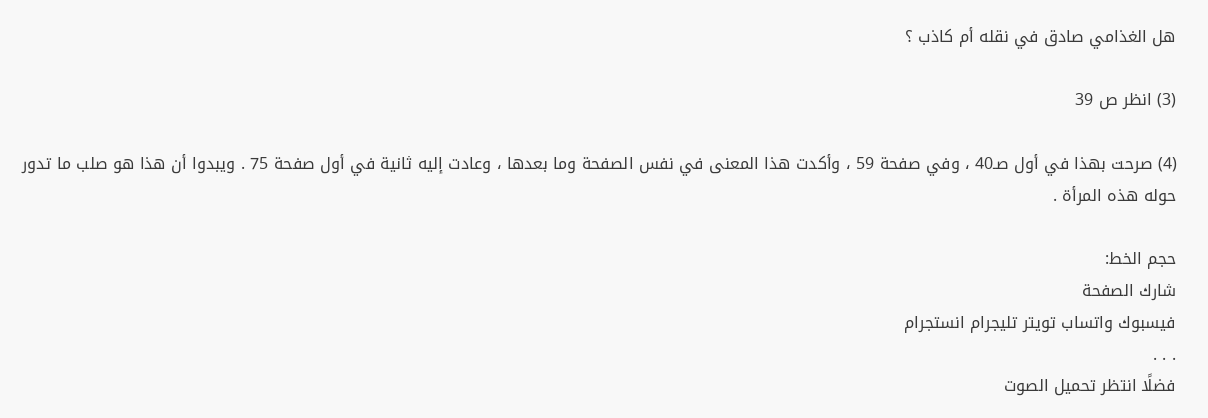هل الغذامي صادق في نقله أم كاذب ؟

(3) انظر ص 39

(4) صرحت بهذا في أول صـ40 ، وفي صفحة 59 ، وأكدت هذا المعنى في نفس الصفحة وما بعدها ، وعادت إليه ثانية في أول صفحة 75 . ويبدوا أن هذا هو صلب ما تدور حوله هذه المرأة .

حجم الخط:
شارك الصفحة
فيسبوك واتساب تويتر تليجرام انستجرام
. . .
فضلًا انتظر تحميل الصوت